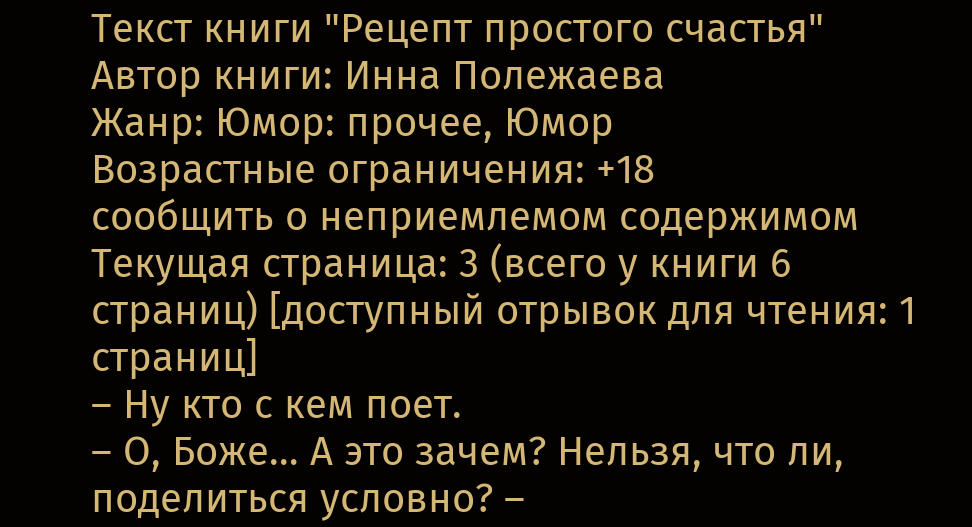Текст книги "Рецепт простого счастья"
Автор книги: Инна Полежаева
Жанр: Юмор: прочее, Юмор
Возрастные ограничения: +18
сообщить о неприемлемом содержимом
Текущая страница: 3 (всего у книги 6 страниц) [доступный отрывок для чтения: 1 страниц]
– Ну кто с кем поет.
– О, Боже… А это зачем? Нельзя, что ли, поделиться условно? –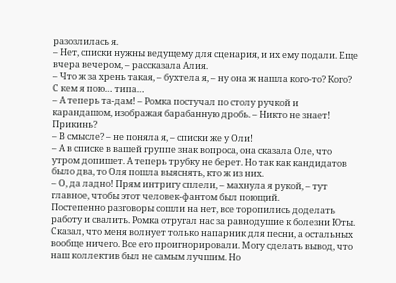разозлилась я.
– Нет, списки нужны ведущему для сценария, и их ему подали. Еще вчера вечером, – рассказала Алия.
– Что ж за хрень такая, – бухтела я, – ну она ж нашла кого-то? Кого? С кем я пою… типа…
– А теперь та-дам! – Ромка постучал по столу ручкой и карандашом, изображая барабанную дробь. – Никто не знает! Прикинь?
– В смысле? – не поняла я, – списки же у Оли!
– А в списке в вашей группе знак вопроса, она сказала Оле, что утром допишет. А теперь трубку не берет. Но так как кандидатов было два, то Оля пошла выяснять, кто ж из них.
– О, да ладно! Прям интригу сплели, – махнула я рукой, – тут главное, чтобы этот человек-фантом был поющий.
Постепенно разговоры сошли на нет, все торопились доделать работу и свалить. Ромка отругал нас за равнодушие к болезни Юты. Сказал, что меня волнует только напарник для песни, а остальных вообще ничего. Все его проигнорировали. Могу сделать вывод, что наш коллектив был не самым лучшим. Но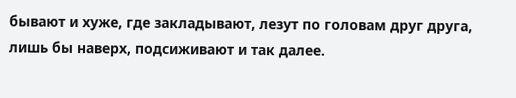бывают и хуже, где закладывают, лезут по головам друг друга, лишь бы наверх, подсиживают и так далее.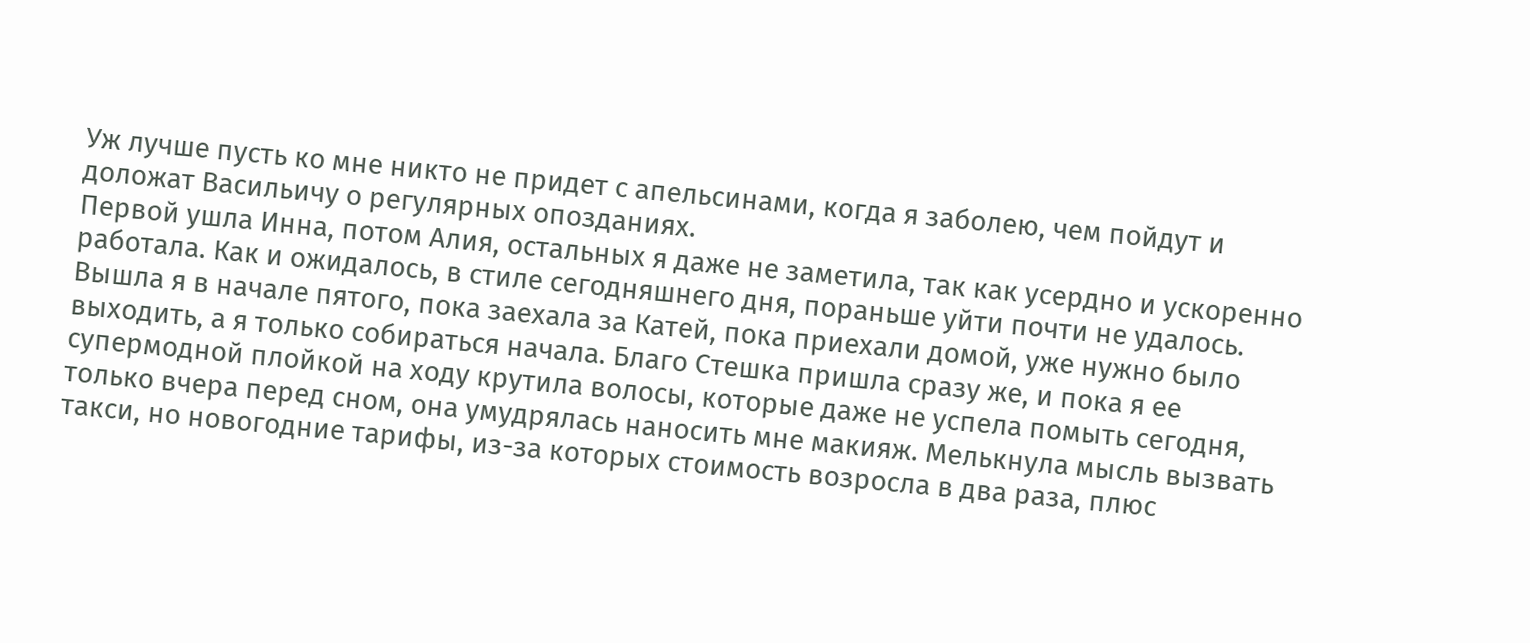Уж лучше пусть ко мне никто не придет с апельсинами, когда я заболею, чем пойдут и доложат Васильичу о регулярных опозданиях.
Первой ушла Инна, потом Алия, остальных я даже не заметила, так как усердно и ускоренно работала. Как и ожидалось, в стиле сегодняшнего дня, пораньше уйти почти не удалось. Вышла я в начале пятого, пока заехала за Катей, пока приехали домой, уже нужно было выходить, а я только собираться начала. Благо Стешка пришла сразу же, и пока я ее супермодной плойкой на ходу крутила волосы, которые даже не успела помыть сегодня, только вчера перед сном, она умудрялась наносить мне макияж. Мелькнула мысль вызвать такси, но новогодние тарифы, из-за которых стоимость возросла в два раза, плюс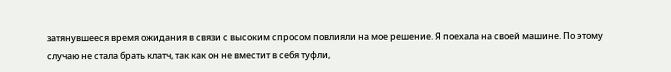затянувшееся время ожидания в связи с высоким спросом повлияли на мое решение. Я поехала на своей машине. По этому случаю не стала брать клатч, так как он не вместит в себя туфли,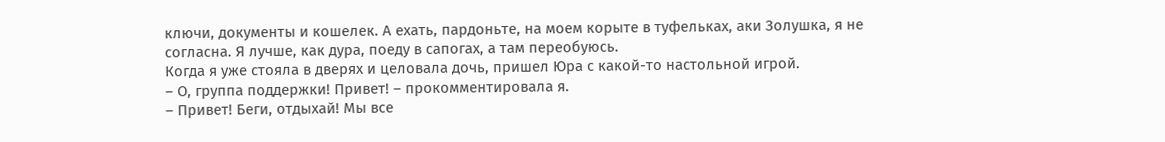ключи, документы и кошелек. А ехать, пардоньте, на моем корыте в туфельках, аки Золушка, я не согласна. Я лучше, как дура, поеду в сапогах, а там переобуюсь.
Когда я уже стояла в дверях и целовала дочь, пришел Юра с какой-то настольной игрой.
– О, группа поддержки! Привет! – прокомментировала я.
– Привет! Беги, отдыхай! Мы все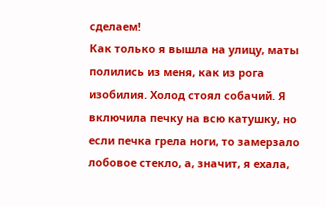сделаем!
Как только я вышла на улицу, маты полились из меня, как из рога изобилия. Холод стоял собачий. Я включила печку на всю катушку, но если печка грела ноги, то замерзало лобовое стекло, а, значит, я ехала,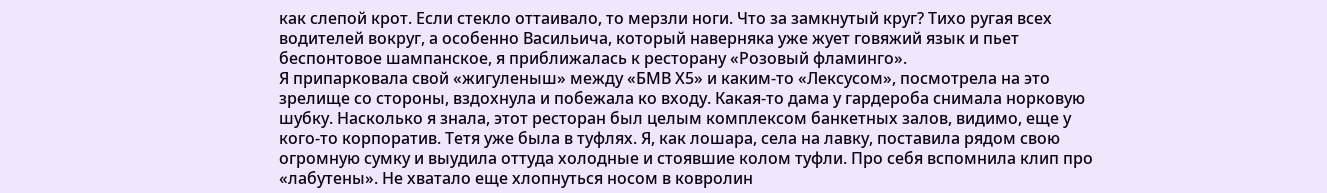как слепой крот. Если стекло оттаивало, то мерзли ноги. Что за замкнутый круг? Тихо ругая всех водителей вокруг, а особенно Васильича, который наверняка уже жует говяжий язык и пьет беспонтовое шампанское, я приближалась к ресторану «Розовый фламинго».
Я припарковала свой «жигуленыш» между «БМВ Х5» и каким-то «Лексусом», посмотрела на это зрелище со стороны, вздохнула и побежала ко входу. Какая-то дама у гардероба снимала норковую шубку. Насколько я знала, этот ресторан был целым комплексом банкетных залов, видимо, еще у кого-то корпоратив. Тетя уже была в туфлях. Я, как лошара, села на лавку, поставила рядом свою огромную сумку и выудила оттуда холодные и стоявшие колом туфли. Про себя вспомнила клип про «лабутены». Не хватало еще хлопнуться носом в ковролин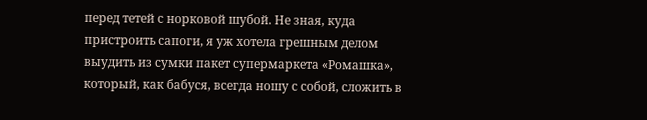перед тетей с норковой шубой. Не зная, куда пристроить сапоги, я уж хотела грешным делом выудить из сумки пакет супермаркета «Ромашка», который, как бабуся, всегда ношу с собой, сложить в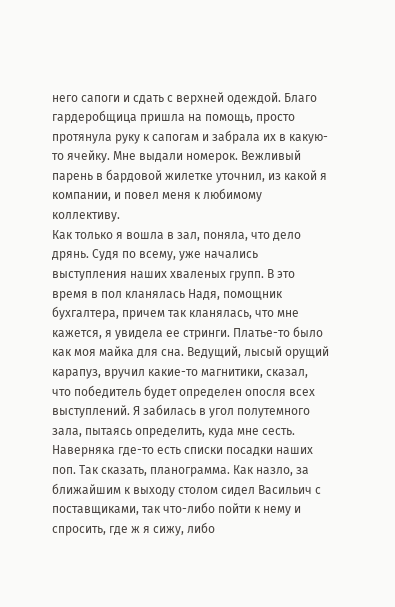него сапоги и сдать с верхней одеждой. Благо гардеробщица пришла на помощь, просто протянула руку к сапогам и забрала их в какую-то ячейку. Мне выдали номерок. Вежливый парень в бардовой жилетке уточнил, из какой я компании, и повел меня к любимому коллективу.
Как только я вошла в зал, поняла, что дело дрянь. Судя по всему, уже начались выступления наших хваленых групп. В это время в пол кланялась Надя, помощник бухгалтера, причем так кланялась, что мне кажется, я увидела ее стринги. Платье-то было как моя майка для сна. Ведущий, лысый орущий карапуз, вручил какие-то магнитики, сказал, что победитель будет определен опосля всех выступлений. Я забилась в угол полутемного зала, пытаясь определить, куда мне сесть. Наверняка где-то есть списки посадки наших поп. Так сказать, планограмма. Как назло, за ближайшим к выходу столом сидел Васильич с поставщиками, так что-либо пойти к нему и спросить, где ж я сижу, либо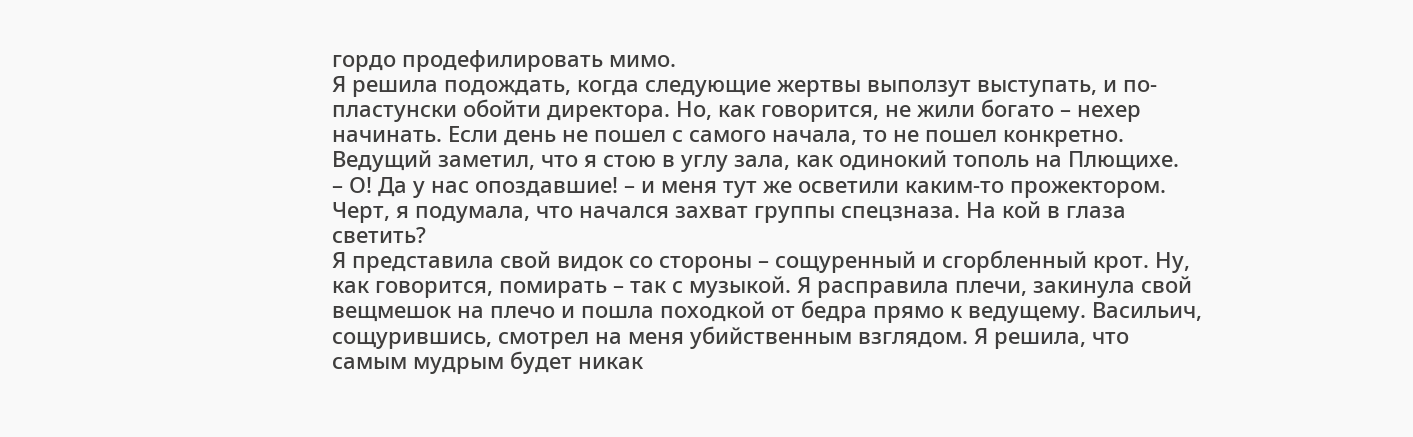гордо продефилировать мимо.
Я решила подождать, когда следующие жертвы выползут выступать, и по-пластунски обойти директора. Но, как говорится, не жили богато – нехер начинать. Если день не пошел с самого начала, то не пошел конкретно. Ведущий заметил, что я стою в углу зала, как одинокий тополь на Плющихе.
– О! Да у нас опоздавшие! – и меня тут же осветили каким-то прожектором. Черт, я подумала, что начался захват группы спецзназа. На кой в глаза светить?
Я представила свой видок со стороны – сощуренный и сгорбленный крот. Ну, как говорится, помирать – так с музыкой. Я расправила плечи, закинула свой вещмешок на плечо и пошла походкой от бедра прямо к ведущему. Васильич, сощурившись, смотрел на меня убийственным взглядом. Я решила, что самым мудрым будет никак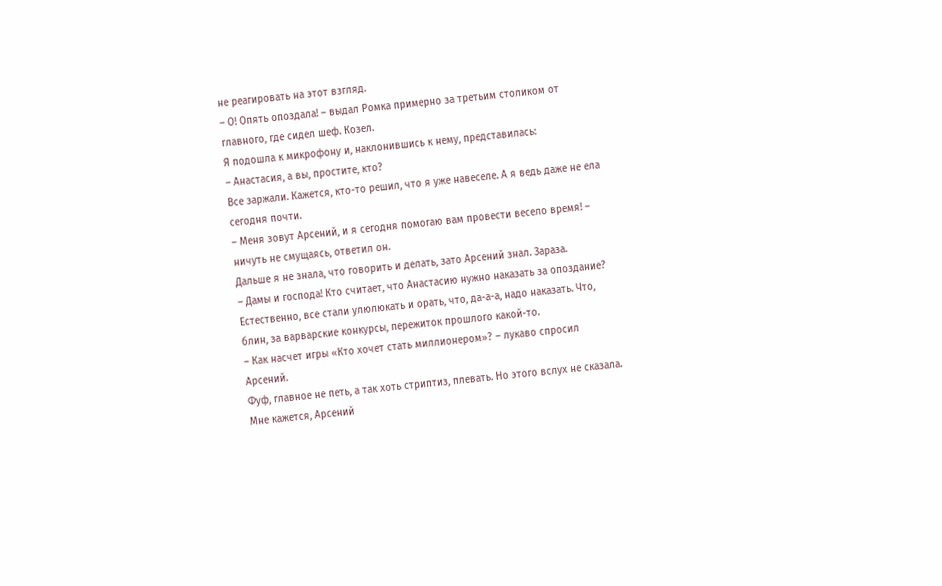не реагировать на этот взгляд.
– О! Опять опоздала! – выдал Ромка примерно за третьим столиком от главного, где сидел шеф. Козел.
Я подошла к микрофону и, наклонившись к нему, представилась:
– Анастасия, а вы, простите, кто?
Все заржали. Кажется, кто-то решил, что я уже навеселе. А я ведь даже не ела сегодня почти.
– Меня зовут Арсений, и я сегодня помогаю вам провести весело время! – ничуть не смущаясь, ответил он.
Дальше я не знала, что говорить и делать, зато Арсений знал. Зараза.
– Дамы и господа! Кто считает, что Анастасию нужно наказать за опоздание?
Естественно, все стали улюлюкать и орать, что, да-а-а, надо наказать. Что, блин, за варварские конкурсы, пережиток прошлого какой-то.
– Как насчет игры «Кто хочет стать миллионером»? – лукаво спросил Арсений.
Фуф, главное не петь, а так хоть стриптиз, плевать. Но этого вслух не сказала. Мне кажется, Арсений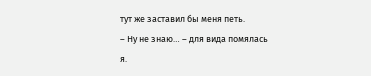тут же заставил бы меня петь.
– Ну не знаю… – для вида помялась я.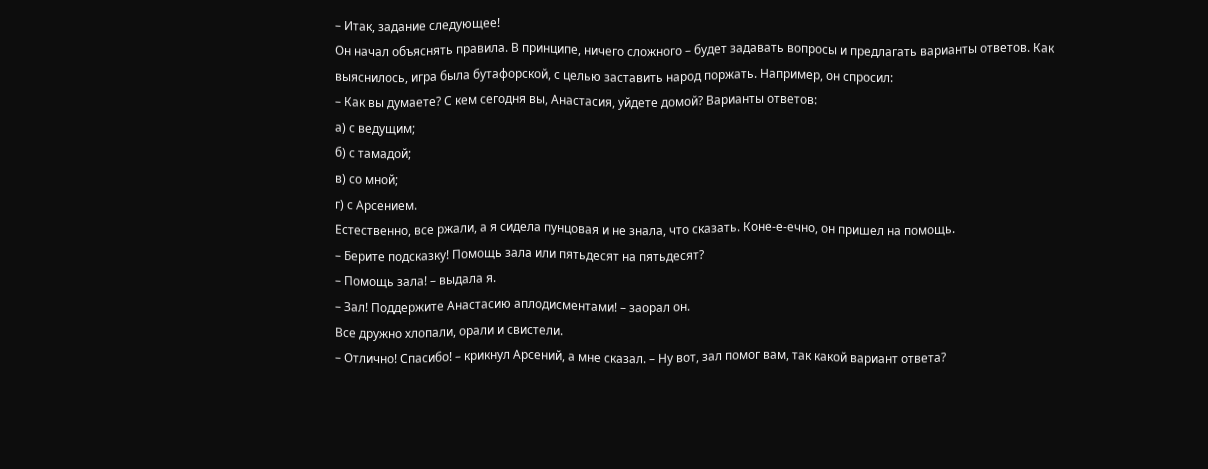– Итак, задание следующее!
Он начал объяснять правила. В принципе, ничего сложного – будет задавать вопросы и предлагать варианты ответов. Как выяснилось, игра была бутафорской, с целью заставить народ поржать. Например, он спросил:
– Как вы думаете? С кем сегодня вы, Анастасия, уйдете домой? Варианты ответов:
а) с ведущим;
б) с тамадой;
в) со мной;
г) с Арсением.
Естественно, все ржали, а я сидела пунцовая и не знала, что сказать. Коне-е-ечно, он пришел на помощь.
– Берите подсказку! Помощь зала или пятьдесят на пятьдесят?
– Помощь зала! – выдала я.
– Зал! Поддержите Анастасию аплодисментами! – заорал он.
Все дружно хлопали, орали и свистели.
– Отлично! Спасибо! – крикнул Арсений, а мне сказал. – Ну вот, зал помог вам, так какой вариант ответа?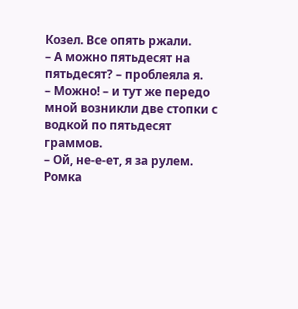Козел. Все опять ржали.
– А можно пятьдесят на пятьдесят? – проблеяла я.
– Можно! – и тут же передо мной возникли две стопки с водкой по пятьдесят граммов.
– Ой, не-е-ет, я за рулем.
Ромка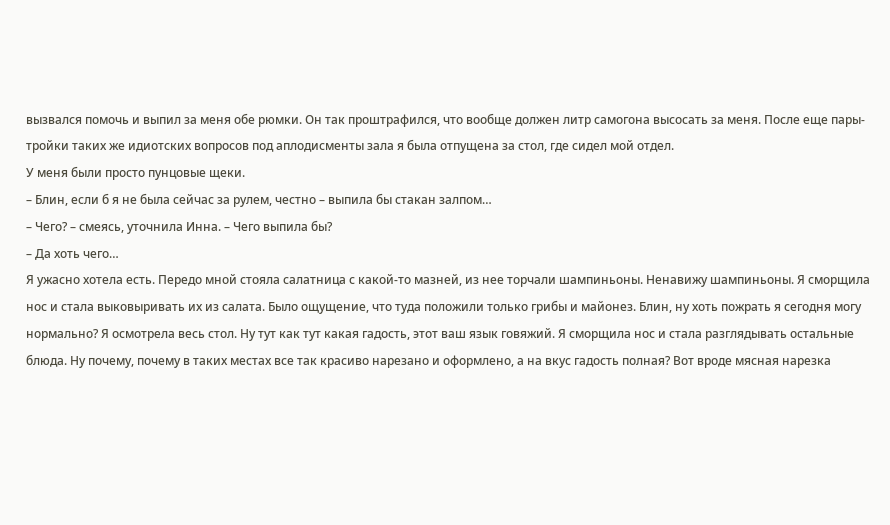вызвался помочь и выпил за меня обе рюмки. Он так проштрафился, что вообще должен литр самогона высосать за меня. После еще пары-тройки таких же идиотских вопросов под аплодисменты зала я была отпущена за стол, где сидел мой отдел.
У меня были просто пунцовые щеки.
– Блин, если б я не была сейчас за рулем, честно – выпила бы стакан залпом…
– Чего? – смеясь, уточнила Инна. – Чего выпила бы?
– Да хоть чего…
Я ужасно хотела есть. Передо мной стояла салатница с какой-то мазней, из нее торчали шампиньоны. Ненавижу шампиньоны. Я сморщила нос и стала выковыривать их из салата. Было ощущение, что туда положили только грибы и майонез. Блин, ну хоть пожрать я сегодня могу нормально? Я осмотрела весь стол. Ну тут как тут какая гадость, этот ваш язык говяжий. Я сморщила нос и стала разглядывать остальные блюда. Ну почему, почему в таких местах все так красиво нарезано и оформлено, а на вкус гадость полная? Вот вроде мясная нарезка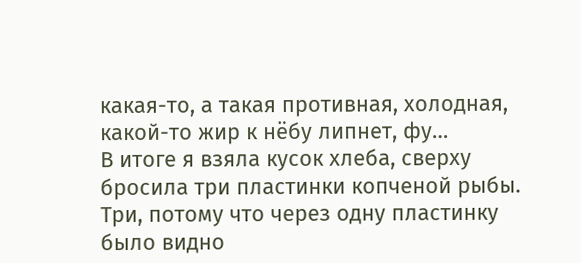какая-то, а такая противная, холодная, какой-то жир к нёбу липнет, фу…
В итоге я взяла кусок хлеба, сверху бросила три пластинки копченой рыбы. Три, потому что через одну пластинку было видно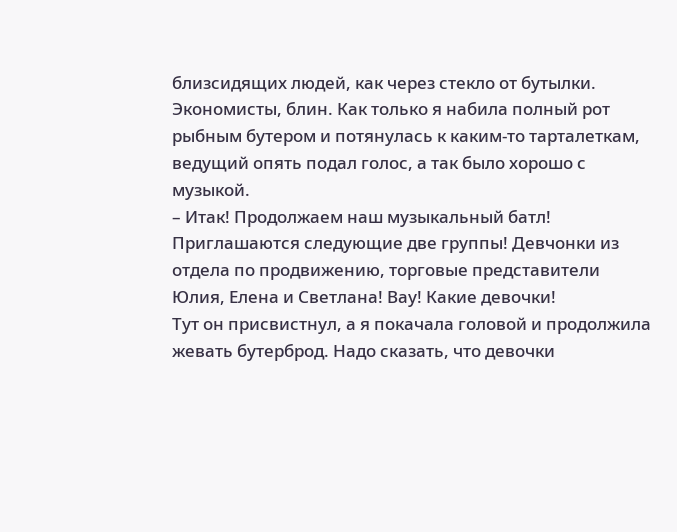близсидящих людей, как через стекло от бутылки. Экономисты, блин. Как только я набила полный рот рыбным бутером и потянулась к каким-то тарталеткам, ведущий опять подал голос, а так было хорошо с музыкой.
– Итак! Продолжаем наш музыкальный батл! Приглашаются следующие две группы! Девчонки из отдела по продвижению, торговые представители Юлия, Елена и Светлана! Вау! Какие девочки!
Тут он присвистнул, а я покачала головой и продолжила жевать бутерброд. Надо сказать, что девочки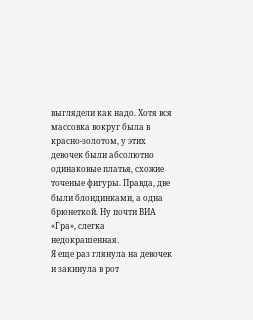выглядели как надо. Хотя вся массовка вокруг была в красно-золотом, у этих девочек были абсолютно одинаковые платья, схожие точеные фигуры. Правда, две были блондинками, а одна брюнеткой. Ну почти ВИА «Гра», слегка недокрашенная.
Я еще раз глянула на девочек и закинула в рот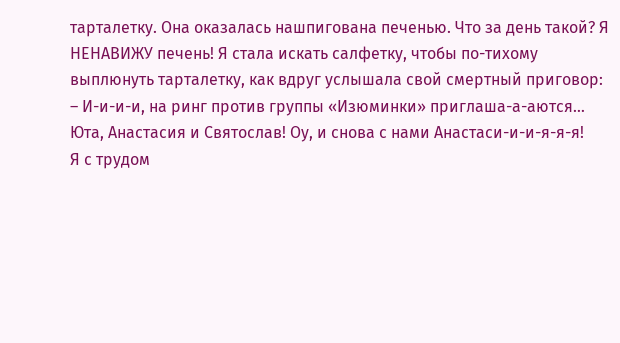тарталетку. Она оказалась нашпигована печенью. Что за день такой? Я НЕНАВИЖУ печень! Я стала искать салфетку, чтобы по-тихому выплюнуть тарталетку, как вдруг услышала свой смертный приговор:
– И-и-и-и, на ринг против группы «Изюминки» приглаша-а-аются… Юта, Анастасия и Святослав! Оу, и снова с нами Анастаси-и-и-я-я-я!
Я с трудом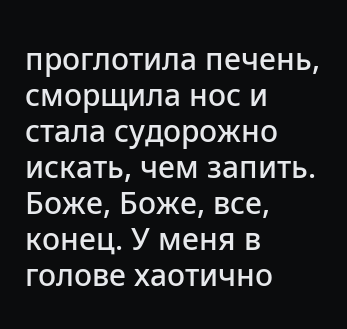проглотила печень, сморщила нос и стала судорожно искать, чем запить. Боже, Боже, все, конец. У меня в голове хаотично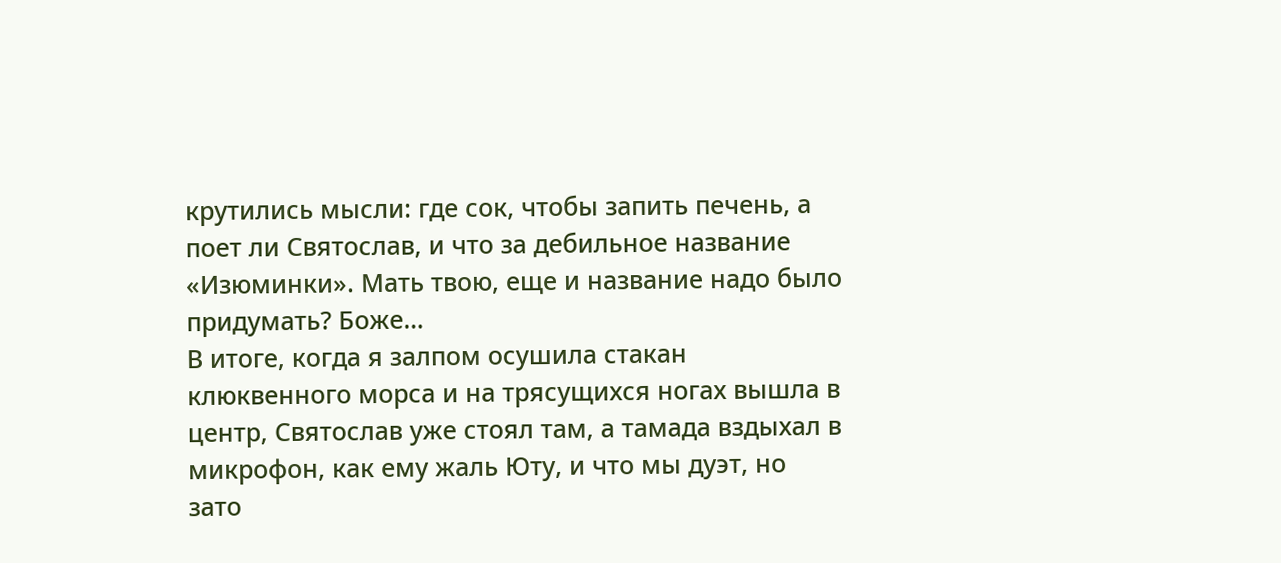крутились мысли: где сок, чтобы запить печень, а поет ли Святослав, и что за дебильное название «Изюминки». Мать твою, еще и название надо было придумать? Боже…
В итоге, когда я залпом осушила стакан клюквенного морса и на трясущихся ногах вышла в центр, Святослав уже стоял там, а тамада вздыхал в микрофон, как ему жаль Юту, и что мы дуэт, но зато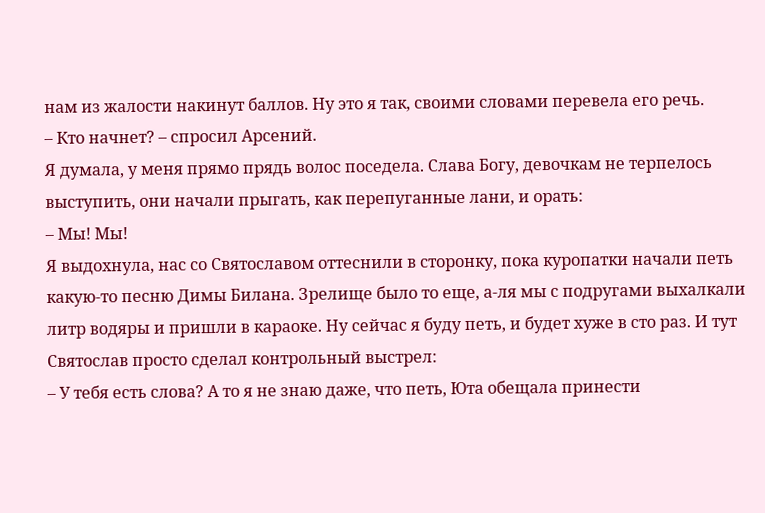нам из жалости накинут баллов. Ну это я так, своими словами перевела его речь.
– Кто начнет? – спросил Арсений.
Я думала, у меня прямо прядь волос поседела. Слава Богу, девочкам не терпелось выступить, они начали прыгать, как перепуганные лани, и орать:
– Мы! Мы!
Я выдохнула, нас со Святославом оттеснили в сторонку, пока куропатки начали петь какую-то песню Димы Билана. Зрелище было то еще, а-ля мы с подругами выхалкали литр водяры и пришли в караоке. Ну сейчас я буду петь, и будет хуже в сто раз. И тут Святослав просто сделал контрольный выстрел:
– У тебя есть слова? А то я не знаю даже, что петь, Юта обещала принести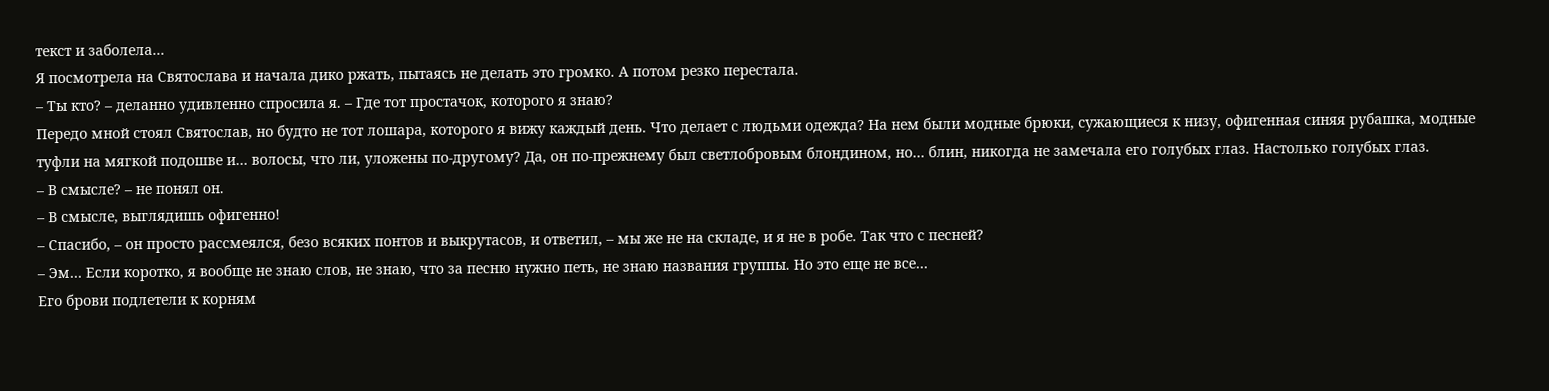текст и заболела…
Я посмотрела на Святослава и начала дико ржать, пытаясь не делать это громко. А потом резко перестала.
– Ты кто? – деланно удивленно спросила я. – Где тот простачок, которого я знаю?
Передо мной стоял Святослав, но будто не тот лошара, которого я вижу каждый день. Что делает с людьми одежда? На нем были модные брюки, сужающиеся к низу, офигенная синяя рубашка, модные туфли на мягкой подошве и… волосы, что ли, уложены по-другому? Да, он по-прежнему был светлобровым блондином, но… блин, никогда не замечала его голубых глаз. Настолько голубых глаз.
– В смысле? – не понял он.
– В смысле, выглядишь офигенно!
– Спасибо, – он просто рассмеялся, безо всяких понтов и выкрутасов, и ответил, – мы же не на складе, и я не в робе. Так что с песней?
– Эм… Если коротко, я вообще не знаю слов, не знаю, что за песню нужно петь, не знаю названия группы. Но это еще не все…
Его брови подлетели к корням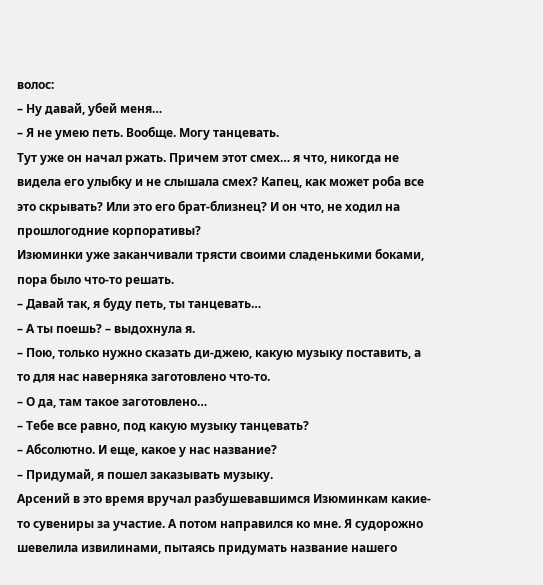волос:
– Ну давай, убей меня…
– Я не умею петь. Вообще. Могу танцевать.
Тут уже он начал ржать. Причем этот смех… я что, никогда не видела его улыбку и не слышала смех? Капец, как может роба все это скрывать? Или это его брат-близнец? И он что, не ходил на прошлогодние корпоративы?
Изюминки уже заканчивали трясти своими сладенькими боками, пора было что-то решать.
– Давай так, я буду петь, ты танцевать…
– А ты поешь? – выдохнула я.
– Пою, только нужно сказать ди-джею, какую музыку поставить, а то для нас наверняка заготовлено что-то.
– О да, там такое заготовлено…
– Тебе все равно, под какую музыку танцевать?
– Абсолютно. И еще, какое у нас название?
– Придумай, я пошел заказывать музыку.
Арсений в это время вручал разбушевавшимся Изюминкам какие-то сувениры за участие. А потом направился ко мне. Я судорожно шевелила извилинами, пытаясь придумать название нашего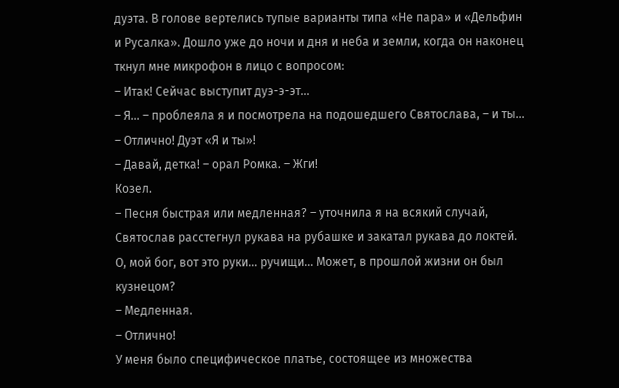дуэта. В голове вертелись тупые варианты типа «Не пара» и «Дельфин и Русалка». Дошло уже до ночи и дня и неба и земли, когда он наконец ткнул мне микрофон в лицо с вопросом:
– Итак! Сейчас выступит дуэ-э-эт…
– Я… – проблеяла я и посмотрела на подошедшего Святослава, – и ты…
– Отлично! Дуэт «Я и ты»!
– Давай, детка! – орал Ромка. – Жги!
Козел.
– Песня быстрая или медленная? – уточнила я на всякий случай, Святослав расстегнул рукава на рубашке и закатал рукава до локтей. О, мой бог, вот это руки… ручищи… Может, в прошлой жизни он был кузнецом?
– Медленная.
– Отлично!
У меня было специфическое платье, состоящее из множества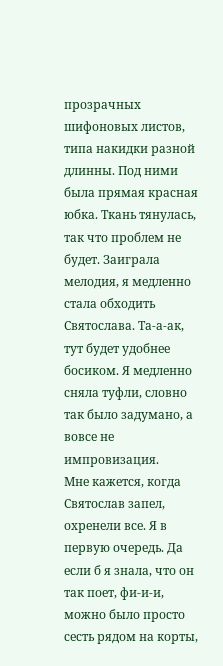прозрачных шифоновых листов, типа накидки разной длинны. Под ними была прямая красная юбка. Ткань тянулась, так что проблем не будет. Заиграла мелодия, я медленно стала обходить Святослава. Та-а-ак, тут будет удобнее босиком. Я медленно сняла туфли, словно так было задумано, а вовсе не импровизация.
Мне кажется, когда Святослав запел, охренели все. Я в первую очередь. Да если б я знала, что он так поет, фи-и-и, можно было просто сесть рядом на корты,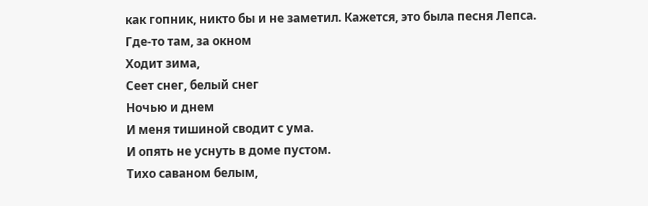как гопник, никто бы и не заметил. Кажется, это была песня Лепса.
Где-то там, за окном
Ходит зима,
Сеет снег, белый снег
Ночью и днем
И меня тишиной сводит с ума.
И опять не уснуть в доме пустом.
Тихо саваном белым,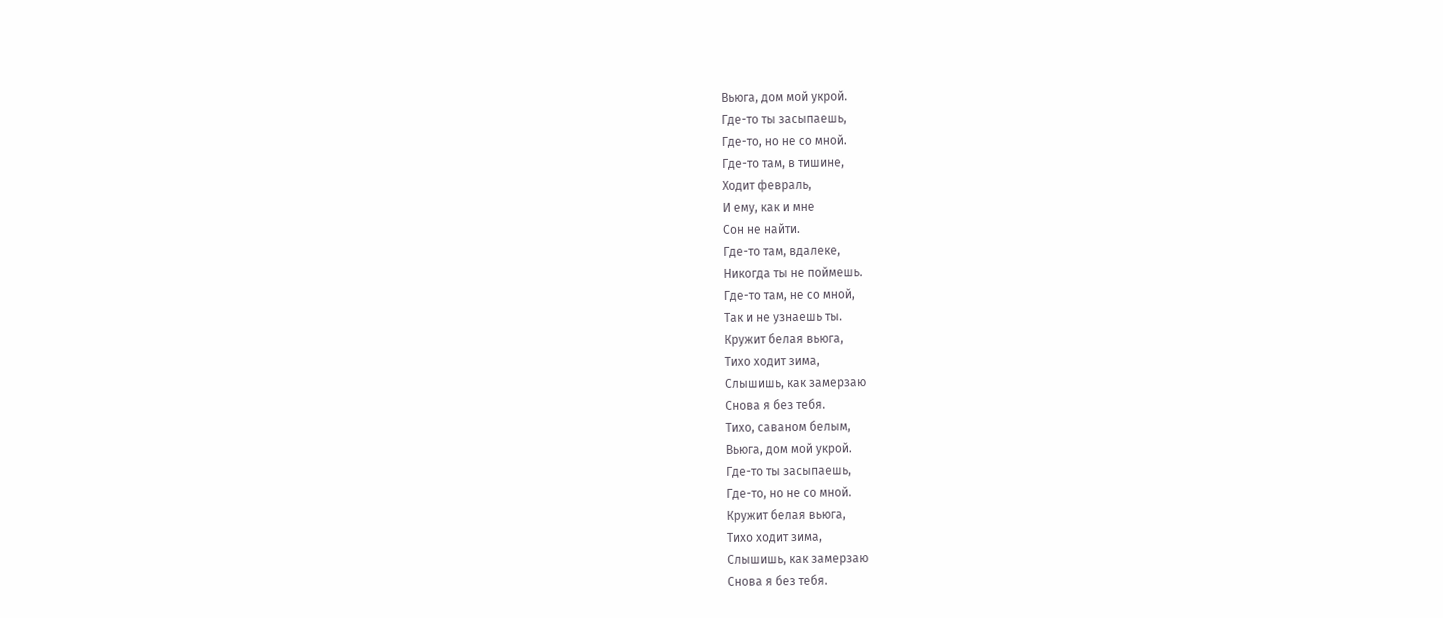Вьюга, дом мой укрой.
Где-то ты засыпаешь,
Где-то, но не со мной.
Где-то там, в тишине,
Ходит февраль,
И ему, как и мне
Сон не найти.
Где-то там, вдалеке,
Никогда ты не поймешь.
Где-то там, не со мной,
Так и не узнаешь ты.
Кружит белая вьюга,
Тихо ходит зима,
Слышишь, как замерзаю
Снова я без тебя.
Тихо, саваном белым,
Вьюга, дом мой укрой.
Где-то ты засыпаешь,
Где-то, но не со мной.
Кружит белая вьюга,
Тихо ходит зима,
Слышишь, как замерзаю
Снова я без тебя.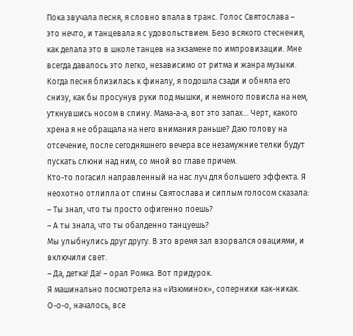Пока звучала песня, я словно впала в транс. Голос Святослава – это нечто, и танцевала я с удовольствием. Безо всякого стеснения, как делала это в школе танцев на экзамене по импровизации. Мне всегда давалось это легко, независимо от ритма и жанра музыки. Когда песня близилась к финалу, я подошла сзади и обняла его снизу, как бы просунув руки под мышки, и немного повисла на нем, уткнувшись носом в спину. Мама-а-а, вот это запах… Черт, какого хрена я не обращала на него внимания раньше? Даю голову на отсечение, после сегодняшнего вечера все незамужние телки будут пускать слюни над ним, со мной во главе причем.
Кто-то погасил направленный на нас луч для большего эффекта. Я неохотно отлипла от спины Святослава и сиплым голосом сказала:
– Ты знал, что ты просто офигенно поешь?
– А ты знала, что ты обалденно танцуешь?
Мы улыбнулись друг другу. В это время зал взорвался овациями, и включили свет.
– Да, детка! Да! – орал Ромка. Вот придурок.
Я машинально посмотрела на «Изюминок», соперники как-никак. О-о-о, началось, все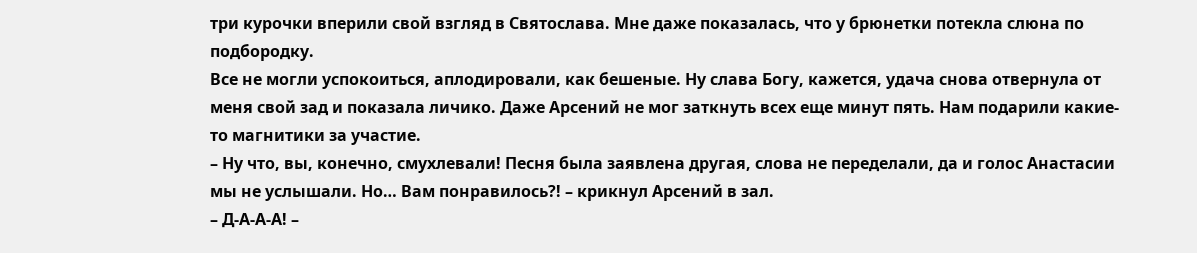три курочки вперили свой взгляд в Святослава. Мне даже показалась, что у брюнетки потекла слюна по подбородку.
Все не могли успокоиться, аплодировали, как бешеные. Ну слава Богу, кажется, удача снова отвернула от меня свой зад и показала личико. Даже Арсений не мог заткнуть всех еще минут пять. Нам подарили какие-то магнитики за участие.
– Ну что, вы, конечно, смухлевали! Песня была заявлена другая, слова не переделали, да и голос Анастасии мы не услышали. Но… Вам понравилось?! – крикнул Арсений в зал.
– Д-А-А-А! –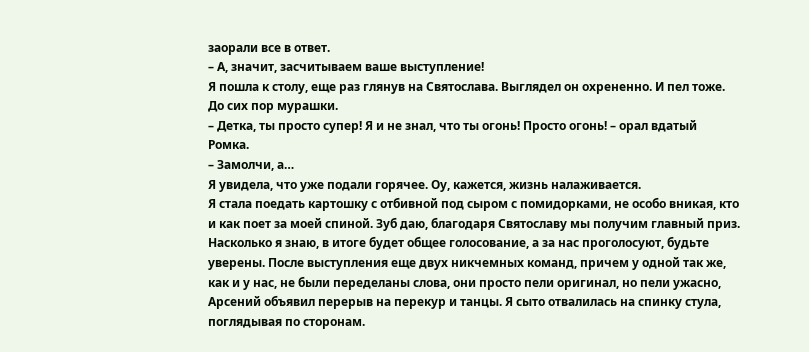заорали все в ответ.
– А, значит, засчитываем ваше выступление!
Я пошла к столу, еще раз глянув на Святослава. Выглядел он охрененно. И пел тоже. До сих пор мурашки.
– Детка, ты просто супер! Я и не знал, что ты огонь! Просто огонь! – орал вдатый Ромка.
– Замолчи, а…
Я увидела, что уже подали горячее. Оу, кажется, жизнь налаживается.
Я стала поедать картошку с отбивной под сыром с помидорками, не особо вникая, кто и как поет за моей спиной. Зуб даю, благодаря Святославу мы получим главный приз. Насколько я знаю, в итоге будет общее голосование, а за нас проголосуют, будьте уверены. После выступления еще двух никчемных команд, причем у одной так же, как и у нас, не были переделаны слова, они просто пели оригинал, но пели ужасно, Арсений объявил перерыв на перекур и танцы. Я сыто отвалилась на спинку стула, поглядывая по сторонам.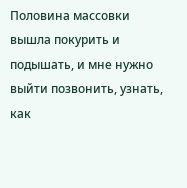Половина массовки вышла покурить и подышать, и мне нужно выйти позвонить, узнать, как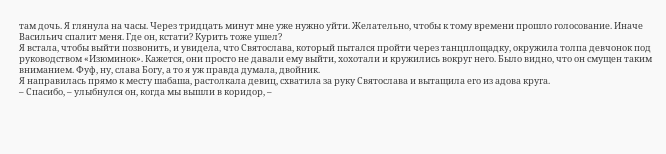там дочь. Я глянула на часы. Через тридцать минут мне уже нужно уйти. Желательно, чтобы к тому времени прошло голосование. Иначе Васильич спалит меня. Где он, кстати? Курить тоже ушел?
Я встала, чтобы выйти позвонить, и увидела, что Святослава, который пытался пройти через танцплощадку, окружила толпа девчонок под руководством «Изюминок». Кажется, они просто не давали ему выйти, хохотали и кружились вокруг него. Было видно, что он смущен таким вниманием. Фуф, ну, слава Богу, а то я уж правда думала, двойник.
Я направилась прямо к месту шабаша, растолкала девиц, схватила за руку Святослава и вытащила его из адова круга.
– Спасибо, – улыбнулся он, когда мы вышли в коридор, –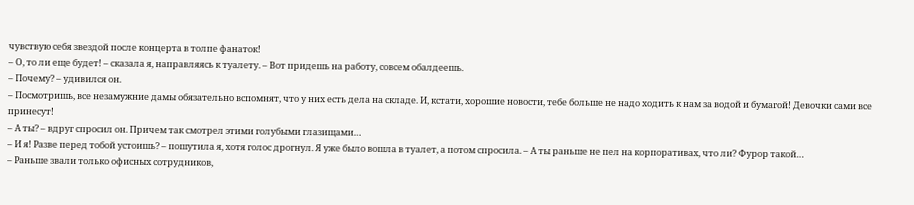чувствую себя звездой после концерта в толпе фанаток!
– О, то ли еще будет! – сказала я, направляясь к туалету. – Вот придешь на работу, совсем обалдеешь.
– Почему? – удивился он.
– Посмотришь, все незамужние дамы обязательно вспомнят, что у них есть дела на складе. И, кстати, хорошие новости, тебе больше не надо ходить к нам за водой и бумагой! Девочки сами все принесут!
– А ты? – вдруг спросил он. Причем так смотрел этими голубыми глазищами…
– И я! Разве перед тобой устоишь? – пошутила я, хотя голос дрогнул. Я уже было вошла в туалет, а потом спросила. – А ты раньше не пел на корпоративах, что ли? Фурор такой…
– Раньше звали только офисных сотрудников,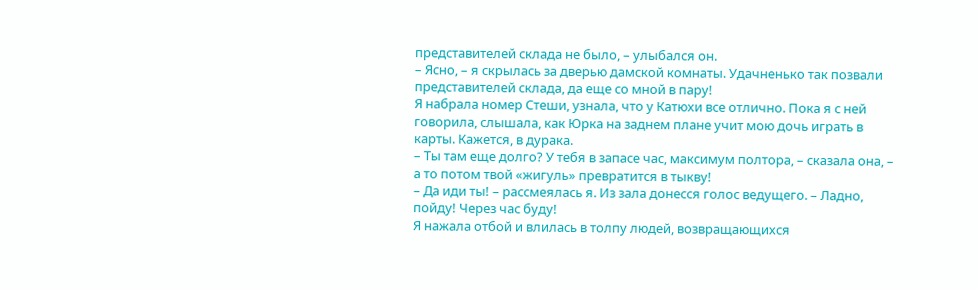представителей склада не было, – улыбался он.
– Ясно, – я скрылась за дверью дамской комнаты. Удачненько так позвали представителей склада, да еще со мной в пару!
Я набрала номер Стеши, узнала, что у Катюхи все отлично. Пока я с ней говорила, слышала, как Юрка на заднем плане учит мою дочь играть в карты. Кажется, в дурака.
– Ты там еще долго? У тебя в запасе час, максимум полтора, – сказала она, – а то потом твой «жигуль» превратится в тыкву!
– Да иди ты! – рассмеялась я. Из зала донесся голос ведущего. – Ладно, пойду! Через час буду!
Я нажала отбой и влилась в толпу людей, возвращающихся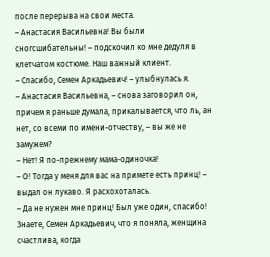после перерыва на свои места.
– Анастасия Васильевна! Вы были сногсшибательны! – подскочил ко мне дедуля в клетчатом костюме. Наш важный клиент.
– Спасибо, Семен Аркадьевич! – улыбнулась я.
– Анастасия Васильевна, – снова заговорил он, причем я раньше думала, прикалывается, что ль, ан нет, со всеми по имени-отчеству, – вы же не замужем?
– Нет! Я по-прежнему мама-одиночка!
– О! Тогда у меня для вас на примете есть принц! – выдал он лукаво. Я расхохоталась.
– Да не нужен мне принц! Был уже один, спасибо! Знаете, Семен Аркадьевич, что я поняла, женщина счастлива, когда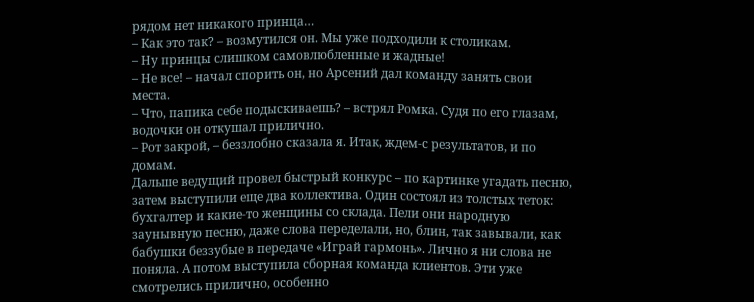рядом нет никакого принца…
– Как это так? – возмутился он. Мы уже подходили к столикам.
– Ну принцы слишком самовлюбленные и жадные!
– Не все! – начал спорить он, но Арсений дал команду занять свои места.
– Что, папика себе подыскиваешь? – встрял Ромка. Судя по его глазам, водочки он откушал прилично.
– Рот закрой, – беззлобно сказала я. Итак, ждем-с результатов, и по домам.
Дальше ведущий провел быстрый конкурс – по картинке угадать песню, затем выступили еще два коллектива. Один состоял из толстых теток: бухгалтер и какие-то женщины со склада. Пели они народную заунывную песню, даже слова переделали, но, блин, так завывали, как бабушки беззубые в передаче «Играй гармонь». Лично я ни слова не поняла. А потом выступила сборная команда клиентов. Эти уже смотрелись прилично, особенно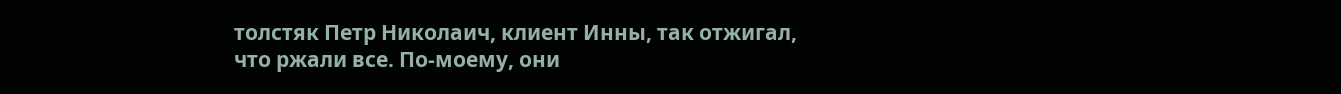толстяк Петр Николаич, клиент Инны, так отжигал, что ржали все. По-моему, они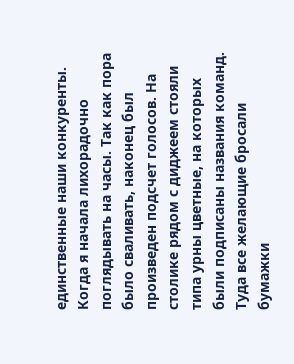единственные наши конкуренты.
Когда я начала лихорадочно поглядывать на часы. Так как пора было сваливать, наконец был произведен подсчет голосов. На столике рядом с диджеем стояли типа урны цветные, на которых были подписаны названия команд. Туда все желающие бросали бумажки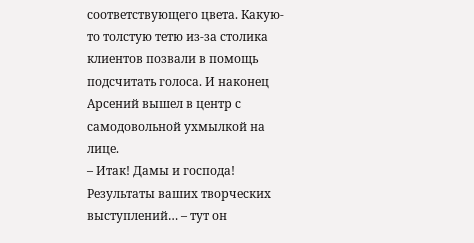соответствующего цвета. Какую-то толстую тетю из-за столика клиентов позвали в помощь подсчитать голоса. И наконец Арсений вышел в центр с самодовольной ухмылкой на лице.
– Итак! Дамы и господа! Результаты ваших творческих выступлений… – тут он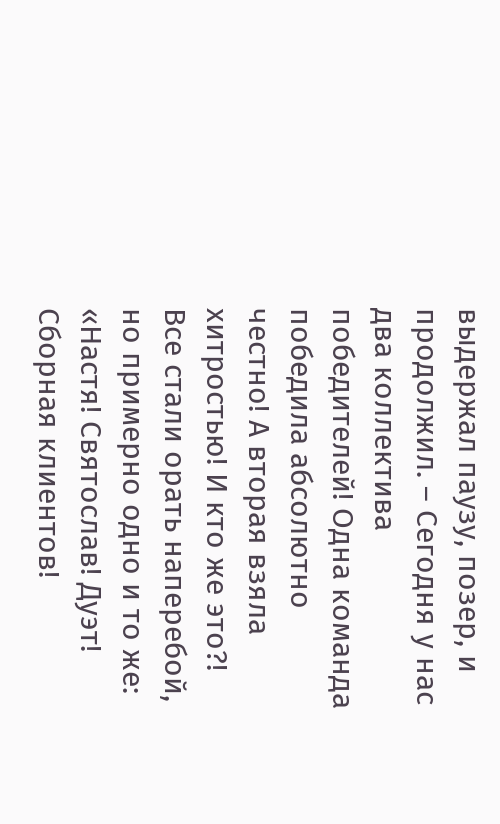выдержал паузу, позер, и продолжил. – Сегодня у нас два коллектива победителей! Одна команда победила абсолютно честно! А вторая взяла хитростью! И кто же это?!
Все стали орать наперебой, но примерно одно и то же: «Настя! Святослав! Дуэт! Сборная клиентов!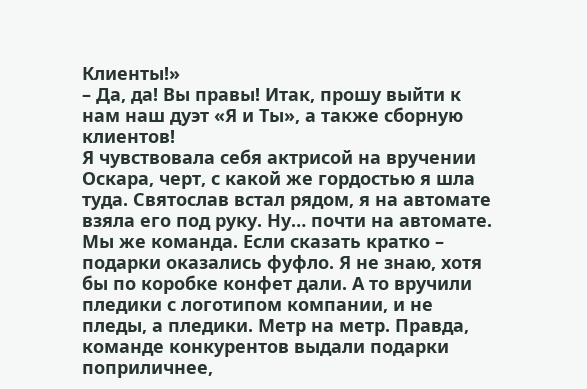Клиенты!»
– Да, да! Вы правы! Итак, прошу выйти к нам наш дуэт «Я и Ты», а также сборную клиентов!
Я чувствовала себя актрисой на вручении Оскара, черт, с какой же гордостью я шла туда. Святослав встал рядом, я на автомате взяла его под руку. Ну… почти на автомате. Мы же команда. Если сказать кратко – подарки оказались фуфло. Я не знаю, хотя бы по коробке конфет дали. А то вручили пледики с логотипом компании, и не пледы, а пледики. Метр на метр. Правда, команде конкурентов выдали подарки поприличнее,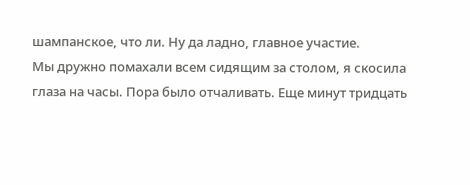шампанское, что ли. Ну да ладно, главное участие.
Мы дружно помахали всем сидящим за столом, я скосила глаза на часы. Пора было отчаливать. Еще минут тридцать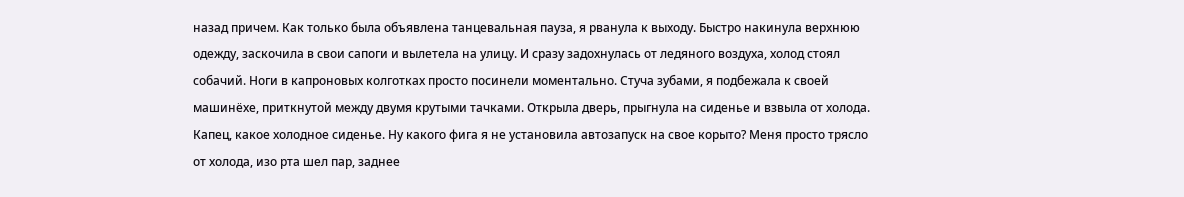назад причем. Как только была объявлена танцевальная пауза, я рванула к выходу. Быстро накинула верхнюю одежду, заскочила в свои сапоги и вылетела на улицу. И сразу задохнулась от ледяного воздуха, холод стоял собачий. Ноги в капроновых колготках просто посинели моментально. Стуча зубами, я подбежала к своей машинёхе, приткнутой между двумя крутыми тачками. Открыла дверь, прыгнула на сиденье и взвыла от холода. Капец, какое холодное сиденье. Ну какого фига я не установила автозапуск на свое корыто? Меня просто трясло от холода, изо рта шел пар, заднее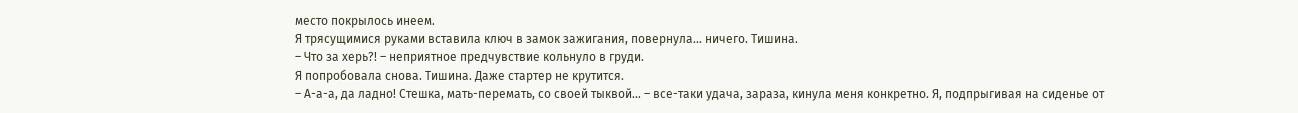место покрылось инеем.
Я трясущимися руками вставила ключ в замок зажигания, повернула… ничего. Тишина.
– Что за херь?! – неприятное предчувствие кольнуло в груди.
Я попробовала снова. Тишина. Даже стартер не крутится.
– А-а-а, да ладно! Стешка, мать-перемать, со своей тыквой… – все-таки удача, зараза, кинула меня конкретно. Я, подпрыгивая на сиденье от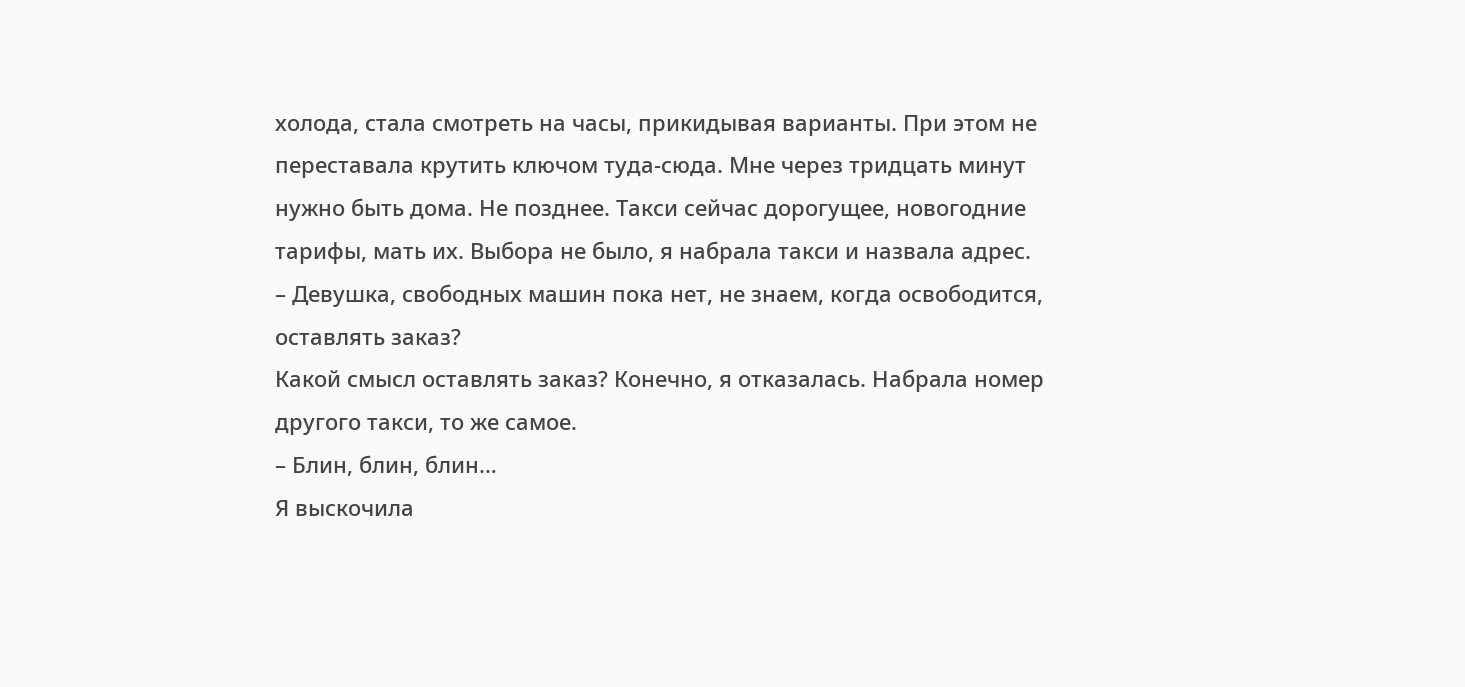холода, стала смотреть на часы, прикидывая варианты. При этом не переставала крутить ключом туда-сюда. Мне через тридцать минут нужно быть дома. Не позднее. Такси сейчас дорогущее, новогодние тарифы, мать их. Выбора не было, я набрала такси и назвала адрес.
– Девушка, свободных машин пока нет, не знаем, когда освободится, оставлять заказ?
Какой смысл оставлять заказ? Конечно, я отказалась. Набрала номер другого такси, то же самое.
– Блин, блин, блин…
Я выскочила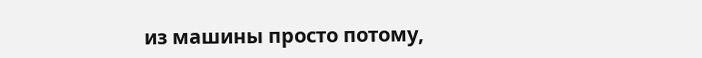из машины просто потому,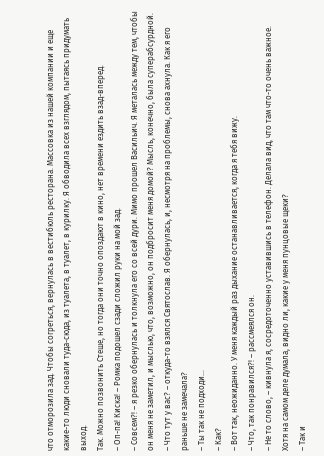что отморозила зад. Чтобы согреться, вернулась в вестибюль ресторана. Массовка из нашей компании и еще какие-то люди сновали туда-сюда, из туалета, в туалет, в курилку. Я обводила всех взглядом, пытаясь придумать выход.
Так. Можно позвонить Стеше, но тогда они точно опоздают в кино, нет времени ездить взад-вперед.
– Оп-па! Киска! – Ромка подошел сзади сложил руки на мой зад.
– Совсем?! – я резко обернулась и толкнула его со всей дури. Мимо прошел Васильич. Я металась между тем, чтобы он меня не заметил, и мыслью, что, возможно, он подбросит меня домой? Мысль, конечно, была суперабсурдной.
– Что тут у вас? – откуда-то взялся Святослав. Я обернулась, и, несмотря на проблемы, снова ахнула. Как я его раньше не замечала?
– Ты так не подходи…
– Как?
– Вот так, неожиданно. У меня каждый раз дыхание останавливается, когда я тебя вижу.
– Что, так понравился?! – рассмеялся он.
– Не то слово, – кивнула я, сосредоточенно уставившись в телефон. Делала вид, что там что-то очень важное. Хотя на самом деле думала, видно ли, какие у меня пунцовые щеки?
– Так и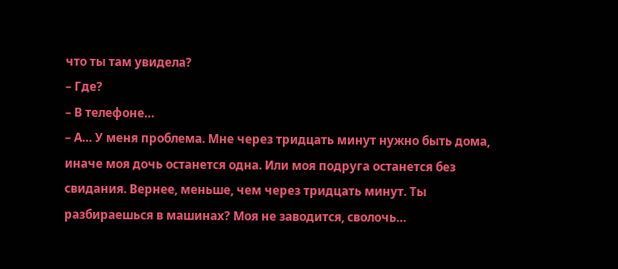что ты там увидела?
– Где?
– В телефоне…
– А… У меня проблема. Мне через тридцать минут нужно быть дома, иначе моя дочь останется одна. Или моя подруга останется без свидания. Вернее, меньше, чем через тридцать минут. Ты разбираешься в машинах? Моя не заводится, сволочь…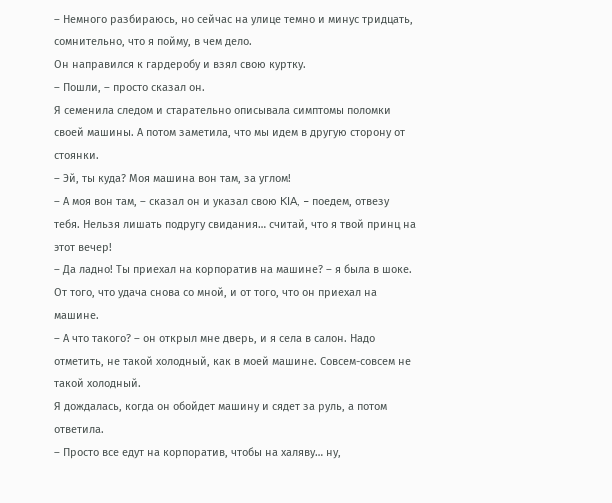– Немного разбираюсь, но сейчас на улице темно и минус тридцать, сомнительно, что я пойму, в чем дело.
Он направился к гардеробу и взял свою куртку.
– Пошли, – просто сказал он.
Я семенила следом и старательно описывала симптомы поломки своей машины. А потом заметила, что мы идем в другую сторону от стоянки.
– Эй, ты куда? Моя машина вон там, за углом!
– А моя вон там, – сказал он и указал свою KIA, – поедем, отвезу тебя. Нельзя лишать подругу свидания… считай, что я твой принц на этот вечер!
– Да ладно! Ты приехал на корпоратив на машине? – я была в шоке. От того, что удача снова со мной, и от того, что он приехал на машине.
– А что такого? – он открыл мне дверь, и я села в салон. Надо отметить, не такой холодный, как в моей машине. Совсем-совсем не такой холодный.
Я дождалась, когда он обойдет машину и сядет за руль, а потом ответила.
– Просто все едут на корпоратив, чтобы на халяву… ну,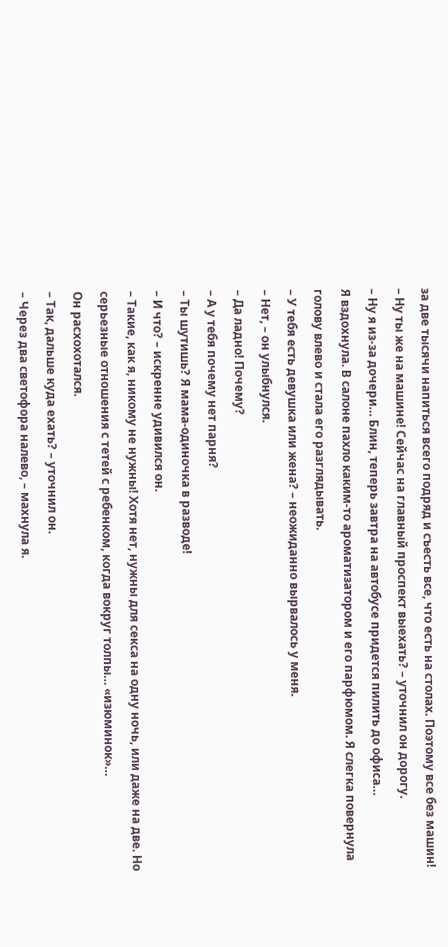за две тысячи напиться всего подряд и съесть все, что есть на столах. Поэтому все без машин!
– Ну ты же на машине! Сейчас на главный проспект выехать? – уточнил он дорогу.
– Ну я из-за дочери… Блин, теперь завтра на автобусе придется пилить до офиса…
Я вздохнула. В салоне пахло каким-то ароматизатором и его парфюмом. Я слегка повернула голову влево и стала его разглядывать.
– У тебя есть девушка или жена? – неожиданно вырвалось у меня.
– Нет, – он улыбнулся.
– Да ладно! Почему?
– А у тебя почему нет парня?
– Ты шутишь? Я мама-одиночка в разводе!
– И что? – искренне удивился он.
– Такие, как я, никому не нужны! Хотя нет, нужны для секса на одну ночь, или даже на две. Но серьезные отношения с тетей с ребенком, когда вокруг толпы… «изюминок»…
Он расхохотался.
– Так, дальше куда ехать? – уточнил он.
– Через два светофора налево, – махнула я.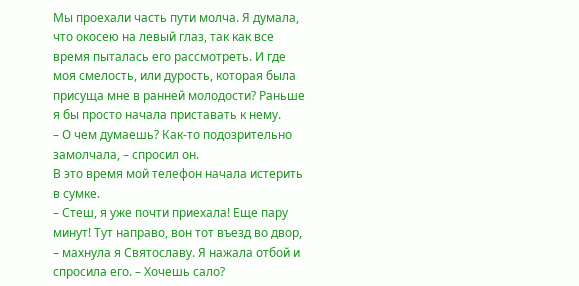Мы проехали часть пути молча. Я думала, что окосею на левый глаз, так как все время пыталась его рассмотреть. И где моя смелость, или дурость, которая была присуща мне в ранней молодости? Раньше я бы просто начала приставать к нему.
– О чем думаешь? Как-то подозрительно замолчала, – спросил он.
В это время мой телефон начала истерить в сумке.
– Стеш, я уже почти приехала! Еще пару минут! Тут направо, вон тот въезд во двор, – махнула я Святославу. Я нажала отбой и спросила его. – Хочешь сало?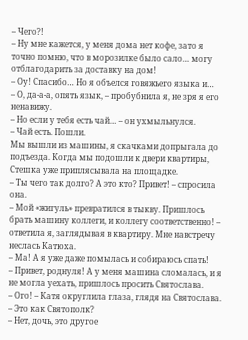– Чего?!
– Ну мне кажется, у меня дома нет кофе, зато я точно помню, что в морозилке было сало… могу отблагодарить за доставку на дом!
– Оу! Спасибо… Но я объелся говяжьего языка и…
– О, да-а-а, опять язык, – пробубнила я, не зря я его ненавижу.
– Но если у тебя есть чай… – он ухмыльнулся.
– Чай есть. Пошли.
Мы вышли из машины, я скачками допрыгала до подъезда. Когда мы подошли к двери квартиры, Стешка уже приплясывала на площадке.
– Ты чего так долго? А это кто? Привет! – спросила она.
– Мой «жигуль» превратился в тыкву. Пришлось брать машину коллеги, и коллегу соответственно! – ответила я, заглядывая в квартиру. Мне навстречу неслась Катюха.
– Ма! А я уже даже помылась и собираюсь спать!
– Привет, роднуля! А у меня машина сломалась, и я не могла уехать, пришлось просить Святослава.
– Ого! – Катя округлила глаза, глядя на Святослава. – Это как Святополк?
– Нет, дочь, это другое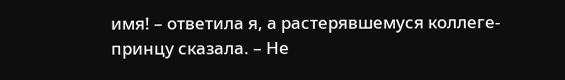имя! – ответила я, а растерявшемуся коллеге-принцу сказала. – Не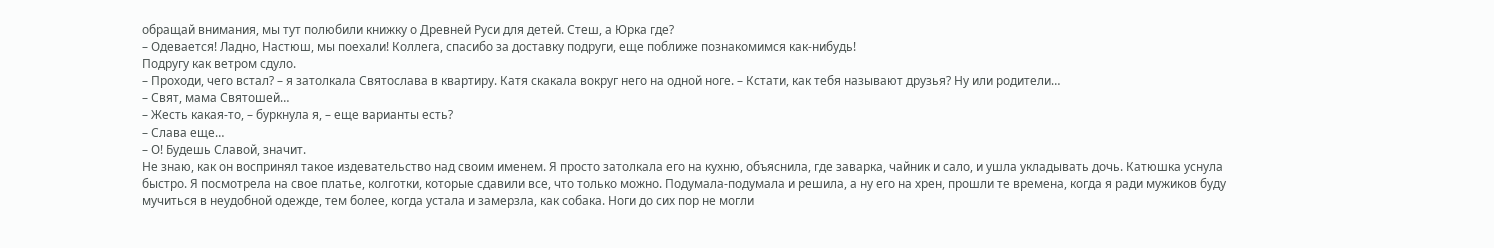обращай внимания, мы тут полюбили книжку о Древней Руси для детей. Стеш, а Юрка где?
– Одевается! Ладно, Настюш, мы поехали! Коллега, спасибо за доставку подруги, еще поближе познакомимся как-нибудь!
Подругу как ветром сдуло.
– Проходи, чего встал? – я затолкала Святослава в квартиру. Катя скакала вокруг него на одной ноге. – Кстати, как тебя называют друзья? Ну или родители…
– Свят, мама Святошей…
– Жесть какая-то, – буркнула я, – еще варианты есть?
– Слава еще…
– О! Будешь Славой, значит.
Не знаю, как он воспринял такое издевательство над своим именем. Я просто затолкала его на кухню, объяснила, где заварка, чайник и сало, и ушла укладывать дочь. Катюшка уснула быстро. Я посмотрела на свое платье, колготки, которые сдавили все, что только можно. Подумала-подумала и решила, а ну его на хрен, прошли те времена, когда я ради мужиков буду мучиться в неудобной одежде, тем более, когда устала и замерзла, как собака. Ноги до сих пор не могли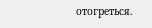отогреться.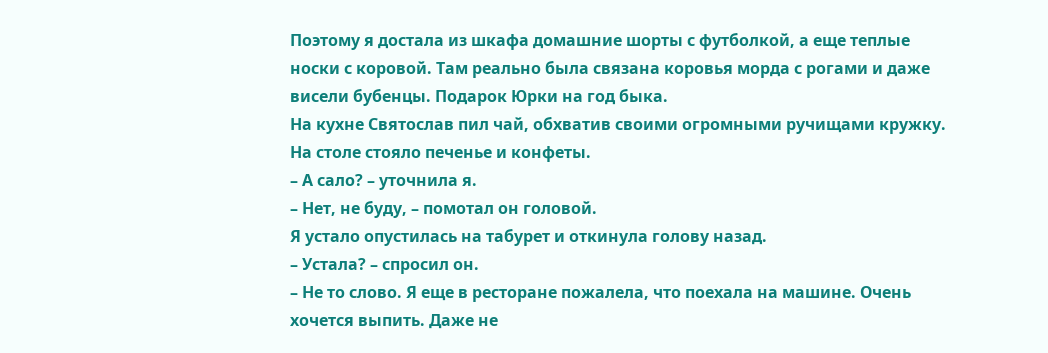Поэтому я достала из шкафа домашние шорты с футболкой, а еще теплые носки с коровой. Там реально была связана коровья морда с рогами и даже висели бубенцы. Подарок Юрки на год быка.
На кухне Святослав пил чай, обхватив своими огромными ручищами кружку. На столе стояло печенье и конфеты.
– А сало? – уточнила я.
– Нет, не буду, – помотал он головой.
Я устало опустилась на табурет и откинула голову назад.
– Устала? – спросил он.
– Не то слово. Я еще в ресторане пожалела, что поехала на машине. Очень хочется выпить. Даже не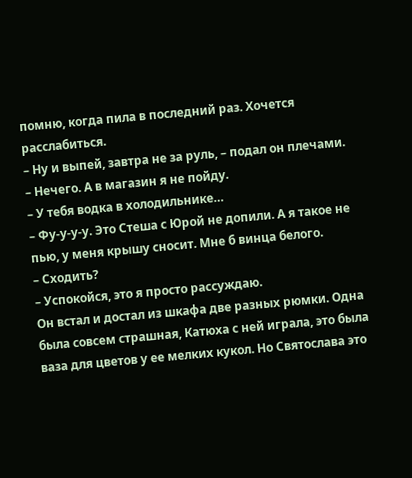помню, когда пила в последний раз. Хочется расслабиться.
– Ну и выпей, завтра не за руль, – подал он плечами.
– Нечего. А в магазин я не пойду.
– У тебя водка в холодильнике…
– Фу-у-у-у. Это Стеша с Юрой не допили. А я такое не пью, у меня крышу сносит. Мне б винца белого.
– Сходить?
– Успокойся, это я просто рассуждаю.
Он встал и достал из шкафа две разных рюмки. Одна была совсем страшная, Катюха с ней играла, это была ваза для цветов у ее мелких кукол. Но Святослава это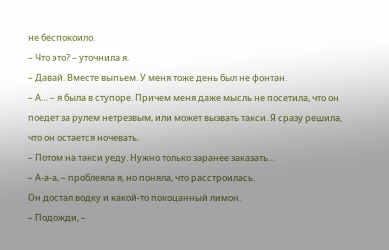не беспокоило.
– Что это? – уточнила я.
– Давай. Вместе выпьем. У меня тоже день был не фонтан.
– А… – я была в ступоре. Причем меня даже мысль не посетила, что он поедет за рулем нетрезвым, или может вызвать такси. Я сразу решила, что он остается ночевать.
– Потом на такси уеду. Нужно только заранее заказать…
– А-а-а, – проблеяла я, но поняла, что расстроилась.
Он достал водку и какой-то покоцанный лимон.
– Подожди, –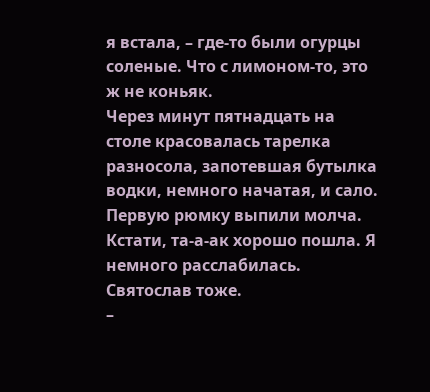я встала, – где-то были огурцы соленые. Что с лимоном-то, это ж не коньяк.
Через минут пятнадцать на столе красовалась тарелка разносола, запотевшая бутылка водки, немного начатая, и сало. Первую рюмку выпили молча. Кстати, та-а-ак хорошо пошла. Я немного расслабилась. Святослав тоже.
–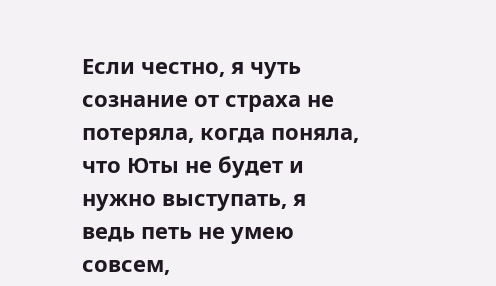Если честно, я чуть сознание от страха не потеряла, когда поняла, что Юты не будет и нужно выступать, я ведь петь не умею совсем,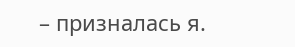– призналась я.